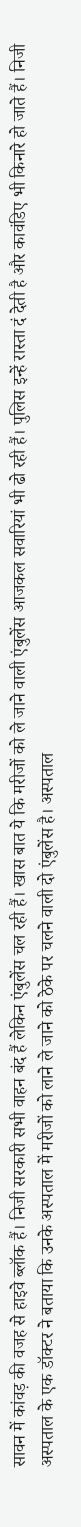सावन में कांवड़ की वजह से हाइवे ब्लॉक हैं। निजी सरकारी सभी वाहन बंद हैं लेकिन एंबुलेंस चल रही हैं। खास बात ये कि मरीजों को ले जाने वाली एंबुलेंस आजकल सवारियां भी ढो रही हैं। पुलिस इन्हें रास्ता दं देती है और कावंडिए भी किनारे हो जाते हैं। निजी अस्पताल के एक डॉक्टर ने बताया कि उनके अस्पताल में मरीजों को लाने ले जाने को ठेके पर चलने वाली दो एंबुलेंस है। अस्पताल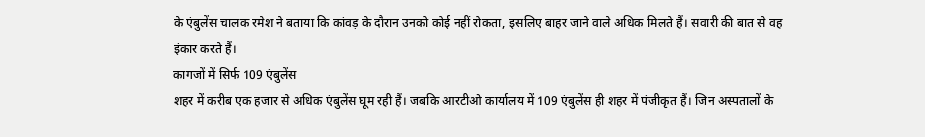के एंबुलेंस चालक रमेश ने बताया कि कांवड़ के दौरान उनको कोई नहीं रोकता, इसलिए बाहर जाने वाले अधिक मिलते हैं। सवारी की बात से वह इंकार करते हैं।
कागजों में सिर्फ 109 एंबुलेंस
शहर में करीब एक हजार से अधिक एंबुलेंस घूम रही हैं। जबकि आरटीओ कार्यालय में 109 एंबुलेंस ही शहर में पंजीकृत हैं। जिन अस्पतालों के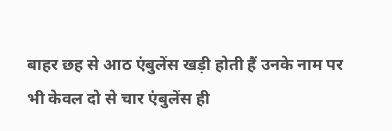बाहर छह से आठ एंबुलेंस खड़ी होती हैं उनके नाम पर भी केवल दो से चार एंबुलेंस ही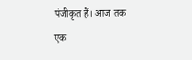पंजीकृत हैं। आज तक एक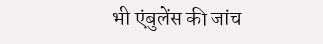भी एंबुलेंस की जांच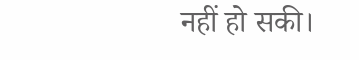नहीं हो सकी।